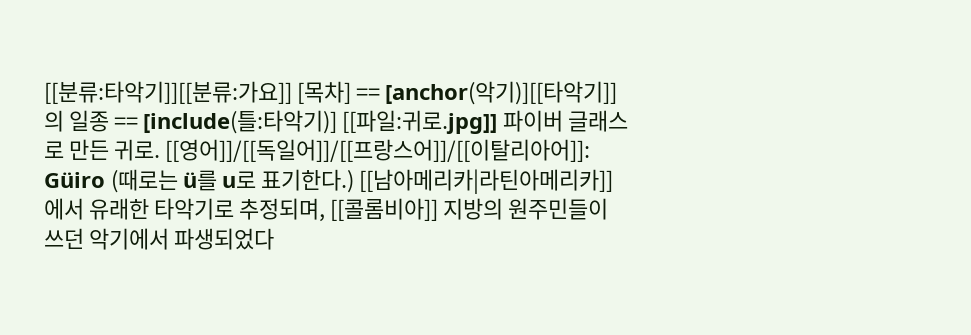[[분류:타악기]][[분류:가요]] [목차] == [anchor(악기)][[타악기]]의 일종 == [include(틀:타악기)] [[파일:귀로.jpg]] 파이버 글래스로 만든 귀로. [[영어]]/[[독일어]]/[[프랑스어]]/[[이탈리아어]]: Güiro (때로는 ü를 u로 표기한다.) [[남아메리카|라틴아메리카]]에서 유래한 타악기로 추정되며, [[콜롬비아]] 지방의 원주민들이 쓰던 악기에서 파생되었다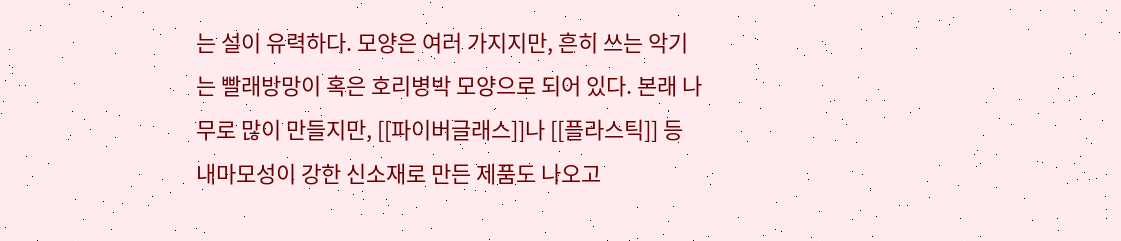는 설이 유력하다. 모양은 여러 가지지만, 흔히 쓰는 악기는 빨래방망이 혹은 호리병박 모양으로 되어 있다. 본래 나무로 많이 만들지만, [[파이버글래스]]나 [[플라스틱]] 등 내마모성이 강한 신소재로 만든 제품도 나오고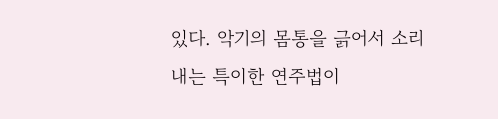있다. 악기의 몸통을 긁어서 소리내는 특이한 연주법이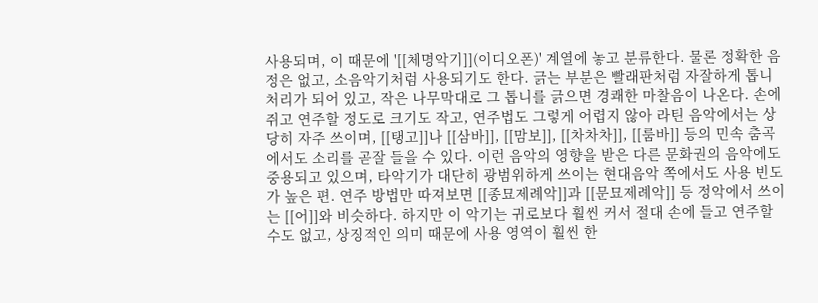사용되며, 이 때문에 '[[체명악기]](이디오폰)' 계열에 놓고 분류한다. 물론 정확한 음정은 없고, 소음악기처럼 사용되기도 한다. 긁는 부분은 빨래판처럼 자잘하게 톱니 처리가 되어 있고, 작은 나무막대로 그 톱니를 긁으면 경쾌한 마찰음이 나온다. 손에 쥐고 연주할 정도로 크기도 작고, 연주법도 그렇게 어렵지 않아 라틴 음악에서는 상당히 자주 쓰이며, [[탱고]]나 [[삼바]], [[맘보]], [[차차차]], [[룸바]] 등의 민속 춤곡에서도 소리를 곧잘 들을 수 있다. 이런 음악의 영향을 받은 다른 문화권의 음악에도 중용되고 있으며, 타악기가 대단히 광범위하게 쓰이는 현대음악 쪽에서도 사용 빈도가 높은 편. 연주 방법만 따져보면 [[종묘제례악]]과 [[문묘제례악]] 등 정악에서 쓰이는 [[어]]와 비슷하다. 하지만 이 악기는 귀로보다 훨씬 커서 절대 손에 들고 연주할 수도 없고, 상징적인 의미 때문에 사용 영역이 훨씬 한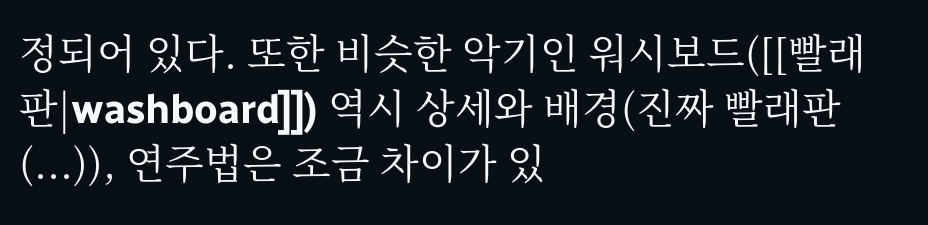정되어 있다. 또한 비슷한 악기인 워시보드([[빨래판|washboard]]) 역시 상세와 배경(진짜 빨래판(...)), 연주법은 조금 차이가 있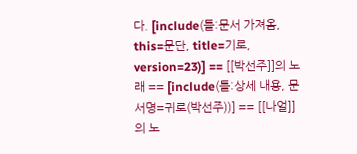다. [include(틀:문서 가져옴, this=문단, title=기로, version=23)] == [[박선주]]의 노래 == [include(틀:상세 내용, 문서명=귀로(박선주))] == [[나얼]]의 노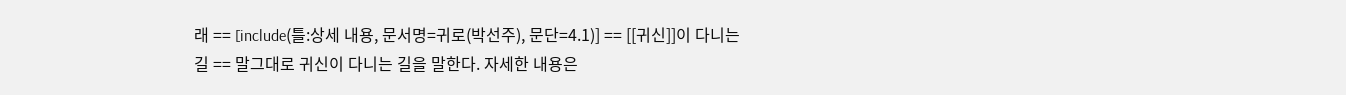래 == [include(틀:상세 내용, 문서명=귀로(박선주), 문단=4.1)] == [[귀신]]이 다니는 길 == 말그대로 귀신이 다니는 길을 말한다. 자세한 내용은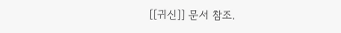[[귀신]] 문서 참조.